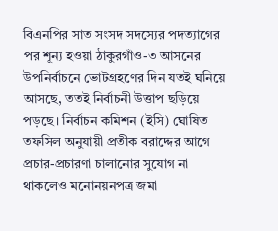বিএনপির সাত সংসদ সদস্যের পদত্যাগের পর শূন্য হওয়া ঠাকুরগাঁও-৩ আসনের উপনির্বাচনে ভোটগ্রহণের দিন যতই ঘনিয়ে আসছে, ততই নির্বাচনী উত্তাপ ছড়িয়ে পড়ছে। নির্বাচন কমিশন (ইসি) ঘোষিত তফসিল অনুযায়ী প্রতীক বরাদ্দের আগে প্রচার-প্রচারণা চালানোর সুযোগ না থাকলেও মনোনয়নপত্র জমা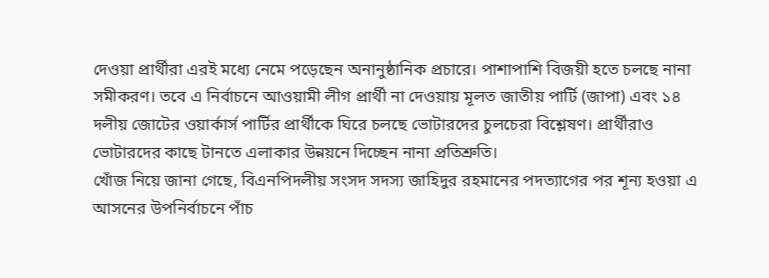দেওয়া প্রার্থীরা এরই মধ্যে নেমে পড়েছেন অনানুষ্ঠানিক প্রচারে। পাশাপাশি বিজয়ী হতে চলছে নানা সমীকরণ। তবে এ নির্বাচনে আওয়ামী লীগ প্রার্থী না দেওয়ায় মূলত জাতীয় পার্টি (জাপা) এবং ১৪ দলীয় জোটের ওয়ার্কার্স পার্টির প্রার্থীকে ঘিরে চলছে ভোটারদের চুলচেরা বিশ্লেষণ। প্রার্থীরাও ভোটারদের কাছে টানতে এলাকার উন্নয়নে দিচ্ছেন নানা প্রতিশ্রুতি।
খোঁজ নিয়ে জানা গেছে, বিএনপিদলীয় সংসদ সদস্য জাহিদুর রহমানের পদত্যাগের পর শূন্য হওয়া এ আসনের উপনির্বাচনে পাঁচ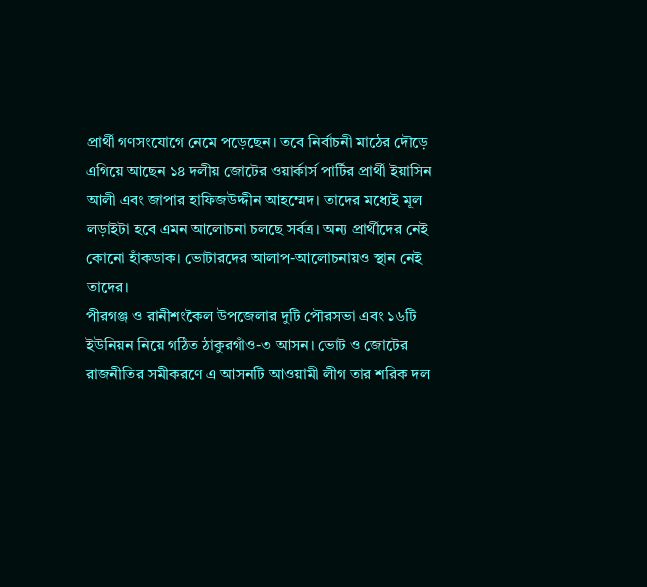প্রার্থী গণসংযোগে নেমে পড়েছেন। তবে নির্বাচনী মাঠের দৌড়ে এগিয়ে আছেন ১৪ দলীয় জোটের ওয়ার্কার্স পার্টির প্রার্থী ইয়াসিন আলী এবং জাপার হাফিজউদ্দীন আহম্মেদ। তাদের মধ্যেই মূল লড়াইটা হবে এমন আলোচনা চলছে সর্বত্র। অন্য প্রার্থীদের নেই কোনো হাঁকডাক। ভোটারদের আলাপ-আলোচনায়ও স্থান নেই তাদের।
পীরগঞ্জ ও রানীশংকৈল উপজেলার দুটি পৌরসভা এবং ১৬টি ইউনিয়ন নিয়ে গঠিত ঠাকুরগাঁও-৩ আসন। ভোট ও জোটের রাজনীতির সমীকরণে এ আসনটি আওয়ামী লীগ তার শরিক দল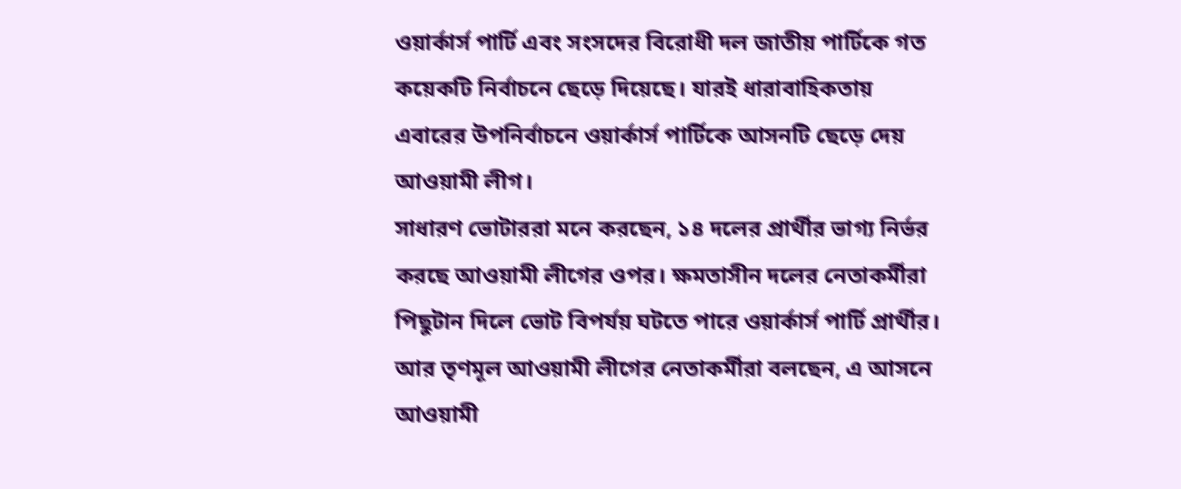ওয়ার্কার্স পার্টি এবং সংসদের বিরোধী দল জাতীয় পার্টিকে গত কয়েকটি নির্বাচনে ছেড়ে দিয়েছে। যারই ধারাবাহিকতায় এবারের উপনির্বাচনে ওয়ার্কার্স পার্টিকে আসনটি ছেড়ে দেয় আওয়ামী লীগ।
সাধারণ ভোটাররা মনে করছেন, ১৪ দলের প্রার্থীর ভাগ্য নির্ভর করছে আওয়ামী লীগের ওপর। ক্ষমতাসীন দলের নেতাকর্মীরা পিছুটান দিলে ভোট বিপর্যয় ঘটতে পারে ওয়ার্কার্স পার্টি প্রার্থীর। আর তৃণমূল আওয়ামী লীগের নেতাকর্মীরা বলছেন, এ আসনে আওয়ামী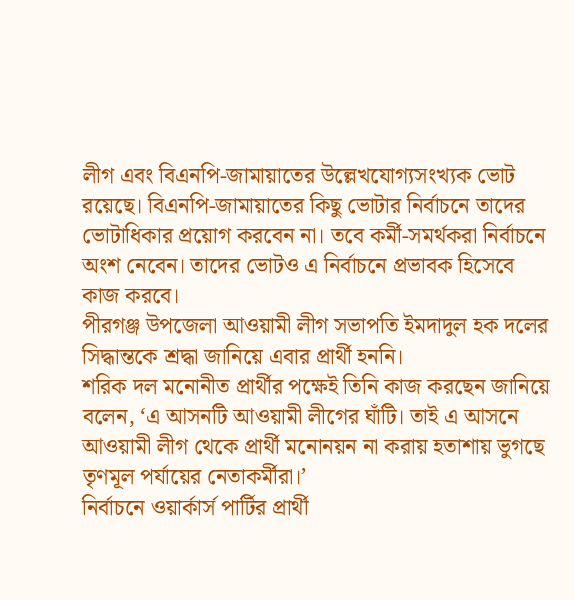লীগ এবং বিএনপি-জামায়াতের উল্লেখযোগ্যসংখ্যক ভোট রয়েছে। বিএনপি-জামায়াতের কিছু ভোটার নির্বাচনে তাদের ভোটাধিকার প্রয়োগ করবেন না। তবে কর্মী-সমর্থকরা নির্বাচনে অংশ নেবেন। তাদের ভোটও এ নির্বাচনে প্রভাবক হিসেবে কাজ করবে।
পীরগঞ্জ উপজেলা আওয়ামী লীগ সভাপতি ইমদাদুল হক দলের সিদ্ধান্তকে শ্রদ্ধা জানিয়ে এবার প্রার্থী হননি।
শরিক দল মনোনীত প্রার্থীর পক্ষেই তিনি কাজ করছেন জানিয়ে বলেন, ‘এ আসনটি আওয়ামী লীগের ঘাঁটি। তাই এ আসনে আওয়ামী লীগ থেকে প্রার্থী মনোনয়ন না করায় হতাশায় ভুগছে তৃণমূল পর্যায়ের নেতাকর্মীরা।’
নির্বাচনে ওয়ার্কার্স পার্টির প্রার্থী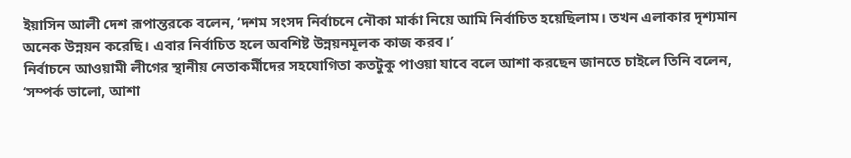ইয়াসিন আলী দেশ রূপান্তরকে বলেন, ‘দশম সংসদ নির্বাচনে নৌকা মার্কা নিয়ে আমি নির্বাচিত হয়েছিলাম। তখন এলাকার দৃশ্যমান অনেক উন্নয়ন করেছি। এবার নির্বাচিত হলে অবশিষ্ট উন্নয়নমূলক কাজ করব।’
নির্বাচনে আওয়ামী লীগের স্থানীয় নেতাকর্মীদের সহযোগিতা কতটুকু পাওয়া যাবে বলে আশা করছেন জানতে চাইলে তিনি বলেন, ‘সম্পর্ক ভালো, আশা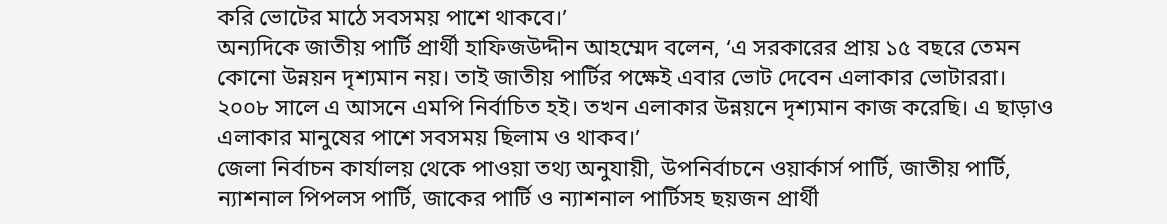করি ভোটের মাঠে সবসময় পাশে থাকবে।’
অন্যদিকে জাতীয় পার্টি প্রার্থী হাফিজউদ্দীন আহম্মেদ বলেন, ‘এ সরকারের প্রায় ১৫ বছরে তেমন কোনো উন্নয়ন দৃশ্যমান নয়। তাই জাতীয় পার্টির পক্ষেই এবার ভোট দেবেন এলাকার ভোটাররা। ২০০৮ সালে এ আসনে এমপি নির্বাচিত হই। তখন এলাকার উন্নয়নে দৃশ্যমান কাজ করেছি। এ ছাড়াও এলাকার মানুষের পাশে সবসময় ছিলাম ও থাকব।’
জেলা নির্বাচন কার্যালয় থেকে পাওয়া তথ্য অনুযায়ী, উপনির্বাচনে ওয়ার্কার্স পার্টি, জাতীয় পার্টি, ন্যাশনাল পিপলস পার্টি, জাকের পার্টি ও ন্যাশনাল পার্টিসহ ছয়জন প্রার্থী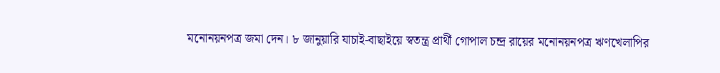মনোনয়নপত্র জমা দেন। ৮ জানুয়ারি যাচাই-বাছাইয়ে স্বতন্ত্র প্রার্থী গোপাল চন্দ্র রায়ের মনোনয়নপত্র ঋণখেলাপির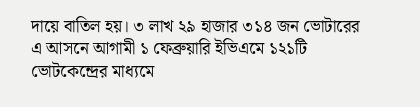দায়ে বাতিল হয়। ৩ লাখ ২৯ হাজার ৩১৪ জন ভোটারের এ আসনে আগামী ১ ফেব্রুয়ারি ইভিএমে ১২১টি ভোটকেন্দ্রের মাধ্যমে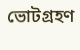ভোটগ্রহণ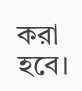করা হবে।